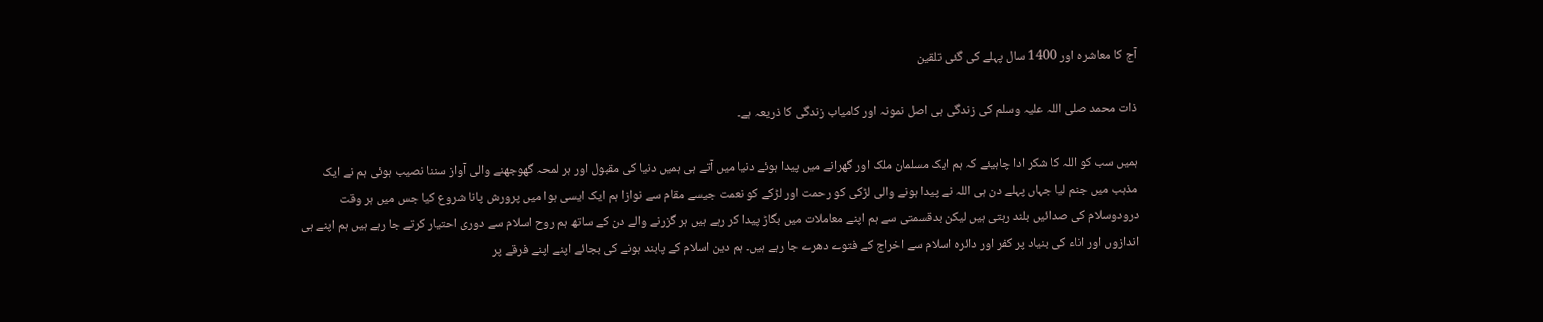آج کا معاشرہ اور 1400 سال پہلے کی گئی تلقین

ذات محمد صلی اللہ علیہ وسلم کی زندگی ہی اصل نمونہ اور کامیاب زندگی کا ذریعہ ہے۔

ہمیں سب کو اللہ کا شکر ادا چاہیئے کہ ہم ایک مسلمان ملک اور گھرانے میں پیدا ہوئے دنیا میں آتے ہی ہمیں دنیا کی مقبول اور ہر لمحہ گھوجھنے والی آواز سننا نصیب ہوئی ہم نے ایک مذہب میں جنم لیا جہاں پہلے دن ہی اللہ نے پیدا ہونے والی لڑکی کو رحمت اور لڑکے کو نعمت جیسے مقام سے نوازا ہم ایک ایسی ہوا میں پرورش پانا شروع کیا جس میں ہر وقت درودوسلام کی صدائیں بلند رہتی ہیں لیکن بدقسمتی سے ہم اپنے معاملات میں بگاڑ پیدا کر رہے ہیں ہر گزرنے والے دن کے ساتھ ہم روح اسلام سے دوری احتیار کرتے جا رہے ہیں ہم اپنے ہی اندازوں اور اناء کی بنیاد پر کفر اور دائرہ اسلام سے اخراج کے فتوے دھرے جا رہے ہیں۔ ہم دین اسلام کے پابند ہونے کی بجائے اپنے اپنے فرقے پر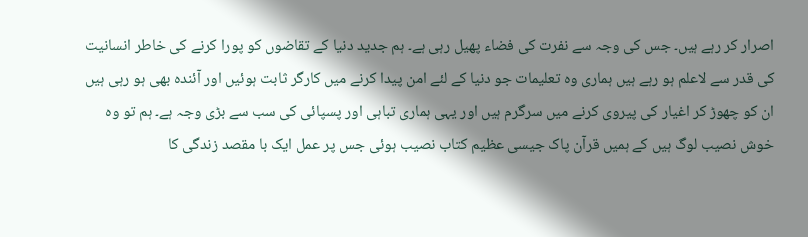اصرار کر رہے ہیں۔ جس کی وجہ سے نفرت کی فضاء پھیل رہی ہے۔ ہم جدید دنیا کے تقاضوں کو پورا کرنے کی خاطر انسانیت کی قدر سے لاعلم ہو رہے ہیں ہماری وہ تعلیمات جو دنیا کے لئے امن پیدا کرنے میں کارگر ثابت ہوئیں اور آئندہ بھی ہو رہی ہیں ان کو چھوڑ کر اغیار کی پیروی کرنے میں سرگرم ہیں اور یہی ہماری تباہی اور پسپائی کی سب سے بڑی وجہ ہے۔ ہم تو وہ خوش نصیب لوگ ہیں کے ہمیں قرآن پاک جیسی عظیم کتاب نصیب ہوئی جس پر عمل ایک با مقصد زندگی کا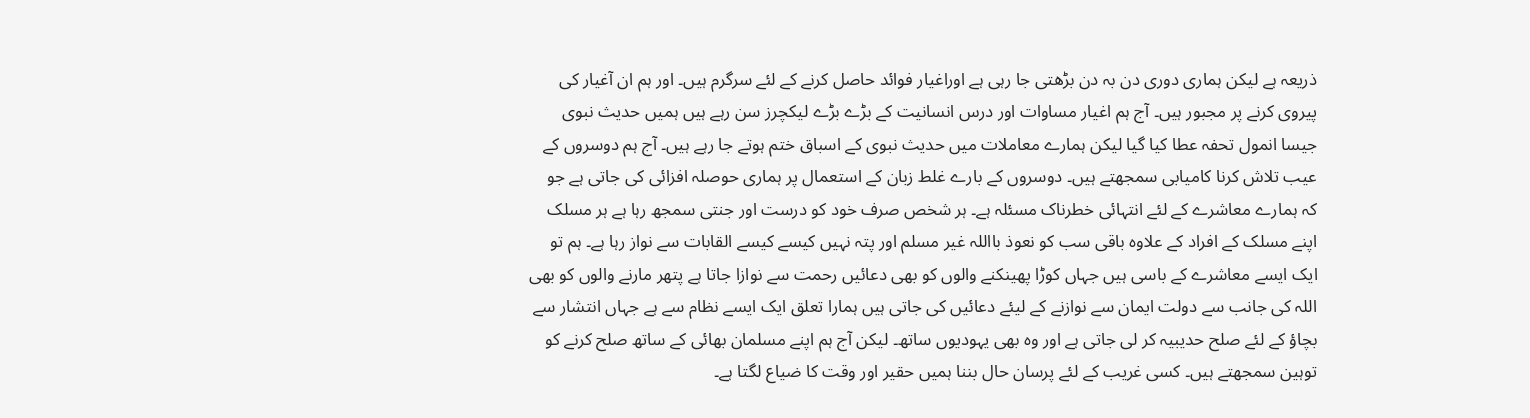ذریعہ ہے لیکن ہماری دوری دن بہ دن بڑھتی جا رہی ہے اوراغیار فوائد حاصل کرنے کے لئے سرگرم ہیں۔ اور ہم ان آغیار کی پیروی کرنے پر مجبور ہیں۔ آج ہم اغیار مساوات اور درس انسانیت کے بڑے بڑے لیکچرز سن رہے ہیں ہمیں حدیث نبوی جیسا انمول تحفہ عطا کیا گیا لیکن ہمارے معاملات میں حدیث نبوی کے اسباق ختم ہوتے جا رہے ہیں۔ آج ہم دوسروں کے عیب تلاش کرنا کامیابی سمجھتے ہیں۔ دوسروں کے بارے غلط زبان کے استعمال پر ہماری حوصلہ افزائی کی جاتی ہے جو کہ ہمارے معاشرے کے لئے انتہائی خطرناک مسئلہ ہے۔ ہر شخص صرف خود کو درست اور جنتی سمجھ رہا ہے ہر مسلک اپنے مسلک کے افراد کے علاوہ باقی سب کو نعوذ بااللہ غیر مسلم اور پتہ نہیں کیسے کیسے القابات سے نواز رہا ہے۔ ہم تو ایک ایسے معاشرے کے باسی ہیں جہاں کوڑا پھینکنے والوں کو بھی دعائیں رحمت سے نوازا جاتا ہے پتھر مارنے والوں کو بھی اللہ کی جانب سے دولت ایمان سے نوازنے کے لیئے دعائیں کی جاتی ہیں ہمارا تعلق ایک ایسے نظام سے ہے جہاں انتشار سے بچاؤ کے لئے صلح حدیبیہ کر لی جاتی ہے اور وہ بھی یہودیوں ساتھ۔ لیکن آج ہم اپنے مسلمان بھائی کے ساتھ صلح کرنے کو توہین سمجھتے ہیں۔ کسی غریب کے لئے پرسان حال بننا ہمیں حقیر اور وقت کا ضیاع لگتا ہے۔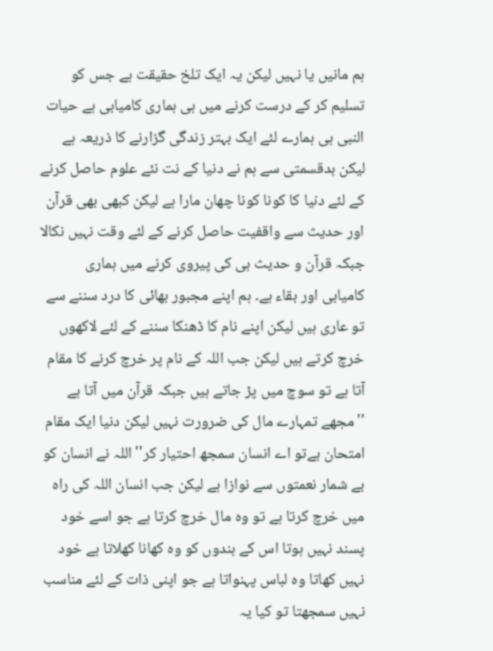ہم مانیں یا نہیں لیکن یہ ایک تلخ حقیقت ہے جس کو تسلیم کر کے درست کرنے میں ہی ہماری کامیابی ہے حیات النبی ہی ہمارے لئے ایک بہتر زندگی گزارنے کا ذریعہ ہے لیکن بدقسمتی سے ہم نے دنیا کے نت نئے علوم حاصل کرنے کے لئے دنیا کا کونا کونا چھان مارا ہے لیکن کبھی بھی قرآن اور حدیث سے واقفیت حاصل کرنے کے لئے وقت نہیں نکالا جبکہ قرآن و حدیث ہی کی پیروی کرنے میں ہماری کامیابی اور بقاء ہے۔ ہم اپنے مجبور بھائی کا درد سننے سے تو عاری ہیں لیکن اپنے نام کا ڈھنکا سننے کے لئے لاکھوں خرچ کرتے ہیں لیکن جب اللہ کے نام پر خرچ کرنے کا مقام آتا ہے تو سوچ میں پڑ جاتے ہیں جبکہ قرآن میں آتا ہے ''مجھے تمہارے مال کی ضرورت نہیں لیکن دنیا ایک مقام امتحان ہےتو اے انسان سمجھ احتیار کر'' اللہ نے انسان کو بے شمار نعمتوں سے نوازا ہے لیکن جب انسان اللہ کی راہ میں خرچ کرتا ہے تو وہ مال خرچ کرتا ہے جو اسے خود پسند نہیں ہوتا اس کے بندوں کو وہ کھانا کھلاتا ہے خود نہیں کھاتا وہ لباس پہنواتا ہے جو اپنی ذات کے لئے مناسب نہیں سمجھتا تو کیا یہ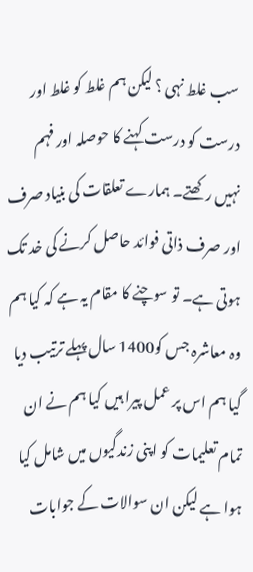سب غلط نہی ؟ لیکن ہم غلط کو غلط اور درست کو درست کہنے کا حوصلہ اور فہم نہیں رکھتے۔ ہمارے تعلقات کی بنیاد صرف اور صرف ذاتی فوائد حاصل کرنے کی خد تک ہوتی ہے۔ تو سوچنے کا مقام یہ ہے کہ کیا ہم وہ معاشرہ جس کو1400 سال پہلے ترتیب دیا گیا ہم اس پر عمل پیرا ہیں کیا ہم نے ان تمام تعلیمات کو اپنی زندگیوں میں شامل کیا ہوا ہے لیکن ان سوالات کے جوابات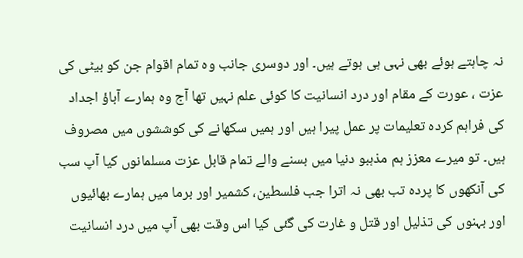نہ چاہتے ہوئے بھی نہی ہی ہوتے ہیں۔ اور دوسری جانب وہ تمام اقوام جن کو بیٹی کی عزت ، عورت کے مقام اور درد انسانیت کا کوئی علم نہیں تھا آج وہ ہمارے آباؤ اجداد کی فراہم کردہ تعلیمات پر عمل پیرا ہیں اور ہمیں سکھانے کی کوششوں میں مصروف ہیں۔ تو میرے معزز ہم مذہبو دنیا میں بسنے والے تمام قابل عزت مسلمانوں کیا آپ سب کی آنکھوں کا پردہ تب بھی نہ اترا جب فلسطین، کشمیر اور برما میں ہمارے بھائیوں اور بہنوں کی تذلیل اور قتل و غارت کی گئی کیا اس وقت بھی آپ میں درد انسانیت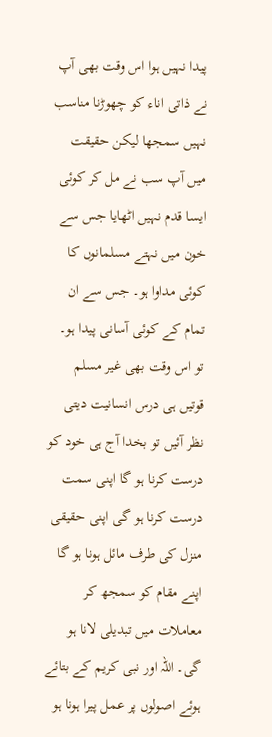پیدا نہیں ہوا اس وقت بھی آپ نے ذاتی اناء کو چھوڑنا مناسب نہیں سمجھا لیکن حقیقت میں آپ سب نے مل کر کوئی ایسا قدم نہیں اٹھایا جس سے خون میں نہتے مسلمانوں کا کوئی مداوا ہو۔ جس سے ان تمام کے کوئی آسانی پیدا ہو۔ تو اس وقت بھی غیر مسلم قوتیں ہی درس انسانیت دیتی نظر آئیں تو بخدا آج ہی خود کو درست کرنا ہو گا اپنی سمت درست کرنا ہو گی اپنی حقیقی منزل کی طرف مائل ہونا ہو گا اپنے مقام کو سمجھ کر معاملات میں تبدیلی لانا ہو گی۔ اللہ اور نبی کریم کے بتائے ہوئے اصولوں پر عمل پیرا ہونا ہو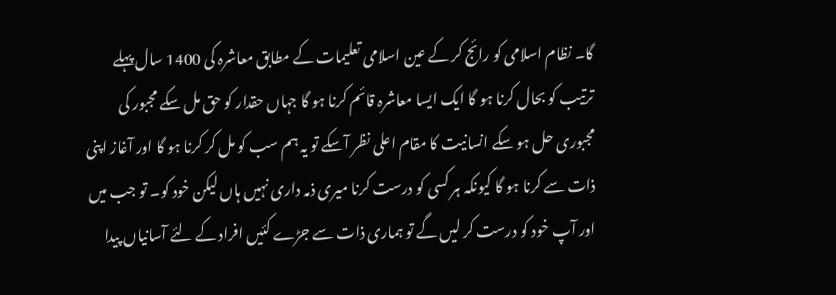گا۔ نظام اسلامی کو رائج کر کے عین اسلامی تعلیمات کے مطابق معاشرہ کی 1400 سال پہلے ترتیب کو بحال کرنا ہو گا ایک ایسا معاشرہ قائم کرنا ہو گا جہاں حقدار کو حق مل سکے مجبور کی مجبوری حل ہو سکے انسانیت کا مقام اعلی نظر آسکے تو یہ ہم سب کو مل کر کرنا ہو گا اور آغاز اپنی ذات سے کرنا ہو گا کیونکہ ہر کسی کو درست کرنا میری ذمہ داری نہیں ہاں لیکن خود کو۔ تو جب میں اور آپ خود کو درست کر لیں گے تو ہماری ذات سے جڑے کئیں افراد کے لئے آسانیاں پیدا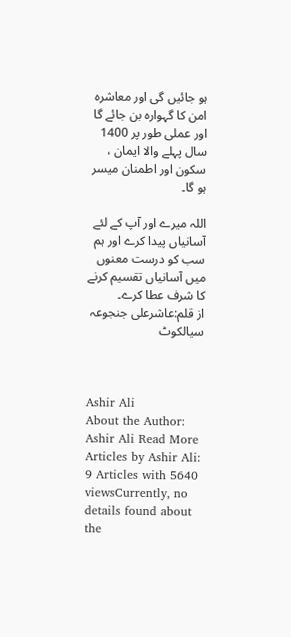ہو جائیں گی اور معاشرہ امن کا گہوارہ بن جائے گا اور عملی طور پر 1400 سال پہلے والا ایمان ، سکون اور اطمنان میسر ہو گا۔

اللہ میرے اور آپ کے لئے آسانیاں پیدا کرے اور ہم سب کو درست معنوں میں آسانیاں تقسیم کرنے کا شرف عطا کرے۔
از قلم:عاشرعلی جنجوعہ
سیالکوٹ



Ashir Ali
About the Author: Ashir Ali Read More Articles by Ashir Ali: 9 Articles with 5640 viewsCurrently, no details found about the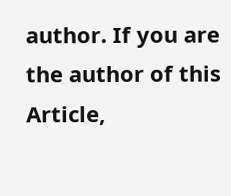author. If you are the author of this Article,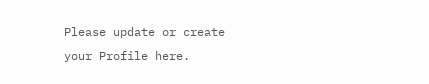Please update or create your Profile here.